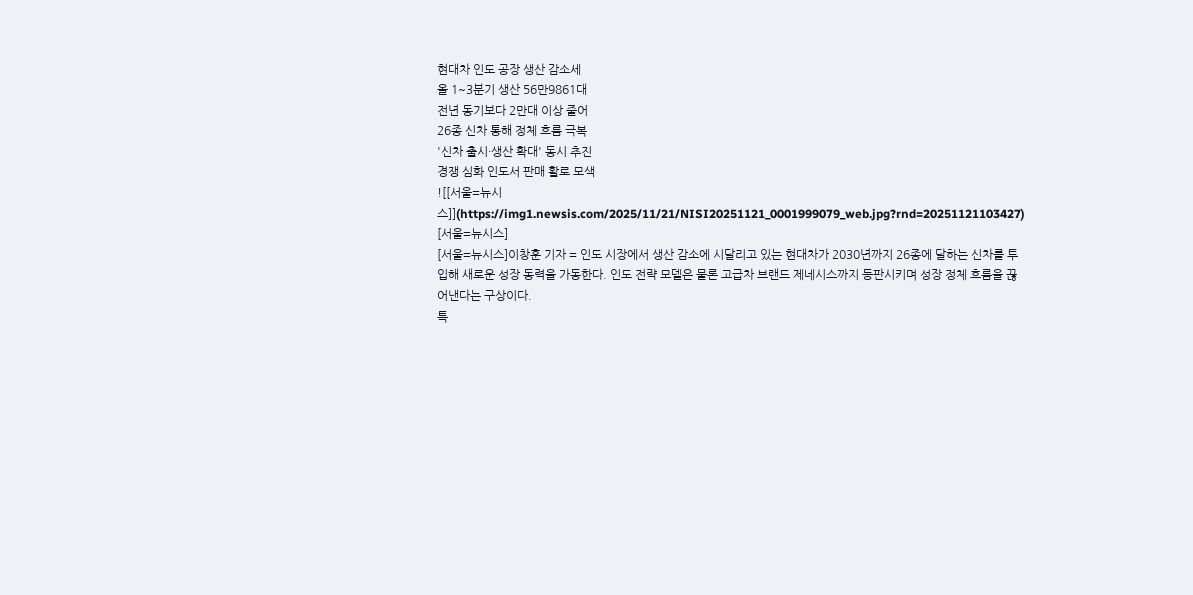현대차 인도 공장 생산 감소세
올 1~3분기 생산 56만9861대
전년 동기보다 2만대 이상 줄어
26종 신차 통해 정체 흐름 극복
'신차 출시·생산 확대' 동시 추진
경쟁 심화 인도서 판매 활로 모색
![[서울=뉴시스]](https://img1.newsis.com/2025/11/21/NISI20251121_0001999079_web.jpg?rnd=20251121103427)
[서울=뉴시스]
[서울=뉴시스]이창훈 기자 = 인도 시장에서 생산 감소에 시달리고 있는 현대차가 2030년까지 26종에 달하는 신차를 투입해 새로운 성장 동력을 가동한다. 인도 전략 모델은 물론 고급차 브랜드 제네시스까지 등판시키며 성장 정체 흐름을 끊어낸다는 구상이다.
특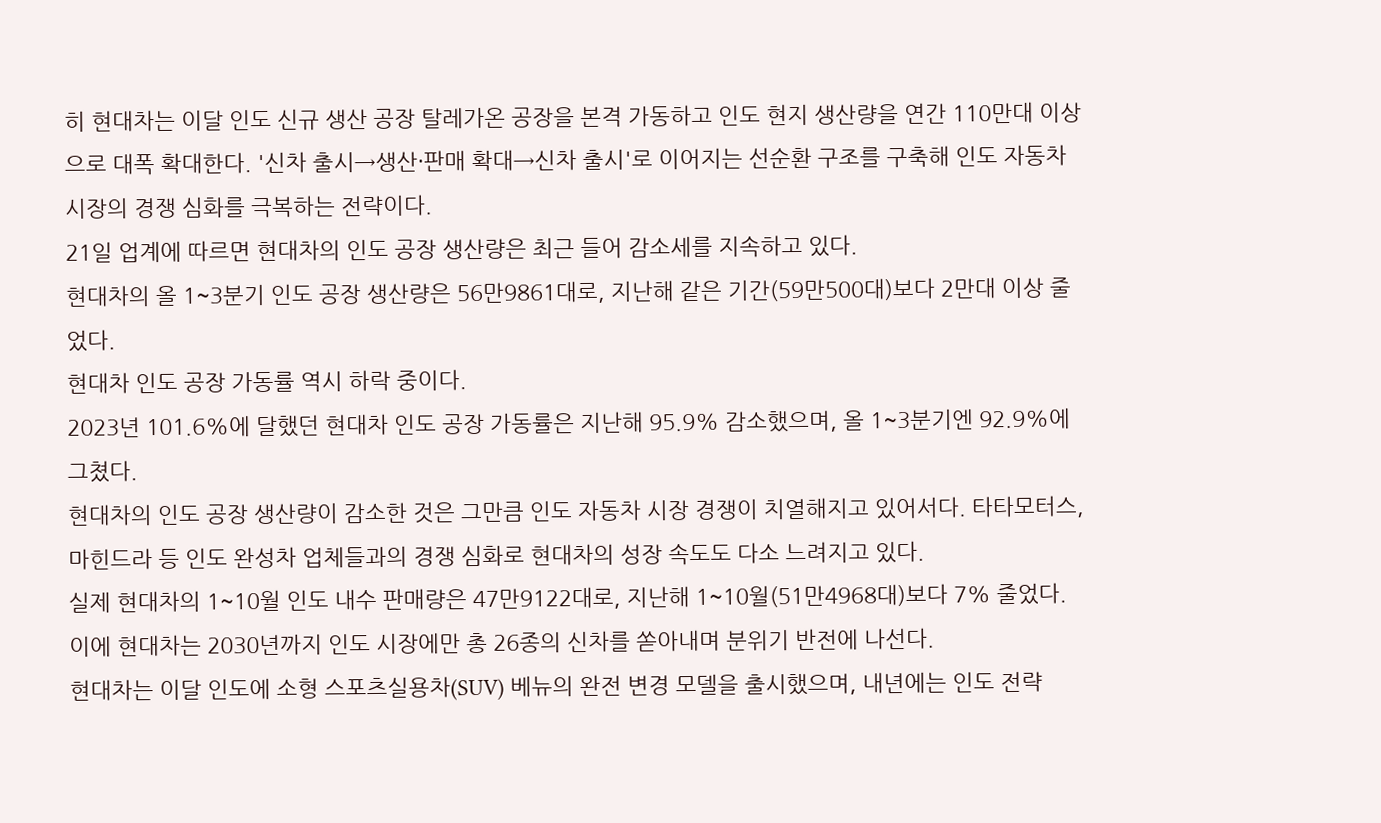히 현대차는 이달 인도 신규 생산 공장 탈레가온 공장을 본격 가동하고 인도 현지 생산량을 연간 110만대 이상으로 대폭 확대한다. '신차 출시→생산·판매 확대→신차 출시'로 이어지는 선순환 구조를 구축해 인도 자동차 시장의 경쟁 심화를 극복하는 전략이다.
21일 업계에 따르면 현대차의 인도 공장 생산량은 최근 들어 감소세를 지속하고 있다.
현대차의 올 1~3분기 인도 공장 생산량은 56만9861대로, 지난해 같은 기간(59만500대)보다 2만대 이상 줄었다.
현대차 인도 공장 가동률 역시 하락 중이다.
2023년 101.6%에 달했던 현대차 인도 공장 가동률은 지난해 95.9% 감소했으며, 올 1~3분기엔 92.9%에 그쳤다.
현대차의 인도 공장 생산량이 감소한 것은 그만큼 인도 자동차 시장 경쟁이 치열해지고 있어서다. 타타모터스, 마힌드라 등 인도 완성차 업체들과의 경쟁 심화로 현대차의 성장 속도도 다소 느려지고 있다.
실제 현대차의 1~10월 인도 내수 판매량은 47만9122대로, 지난해 1~10월(51만4968대)보다 7% 줄었다.
이에 현대차는 2030년까지 인도 시장에만 총 26종의 신차를 쏟아내며 분위기 반전에 나선다.
현대차는 이달 인도에 소형 스포츠실용차(SUV) 베뉴의 완전 변경 모델을 출시했으며, 내년에는 인도 전략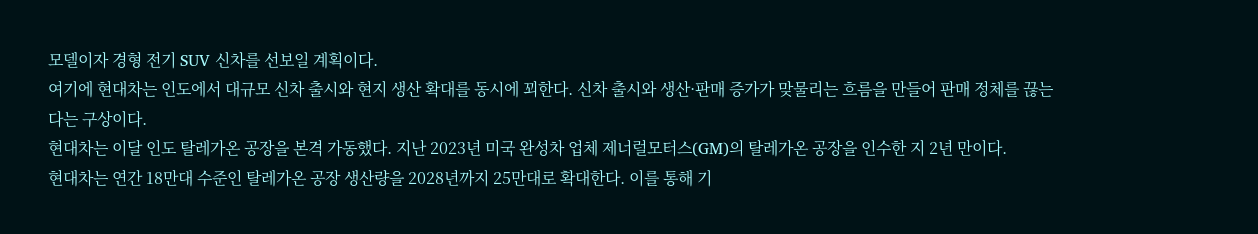모델이자 경형 전기 SUV 신차를 선보일 계획이다.
여기에 현대차는 인도에서 대규모 신차 출시와 현지 생산 확대를 동시에 꾀한다. 신차 출시와 생산·판매 증가가 맞물리는 흐름을 만들어 판매 정체를 끊는다는 구상이다.
현대차는 이달 인도 탈레가온 공장을 본격 가동했다. 지난 2023년 미국 완성차 업체 제너럴모터스(GM)의 탈레가온 공장을 인수한 지 2년 만이다.
현대차는 연간 18만대 수준인 탈레가온 공장 생산량을 2028년까지 25만대로 확대한다. 이를 통해 기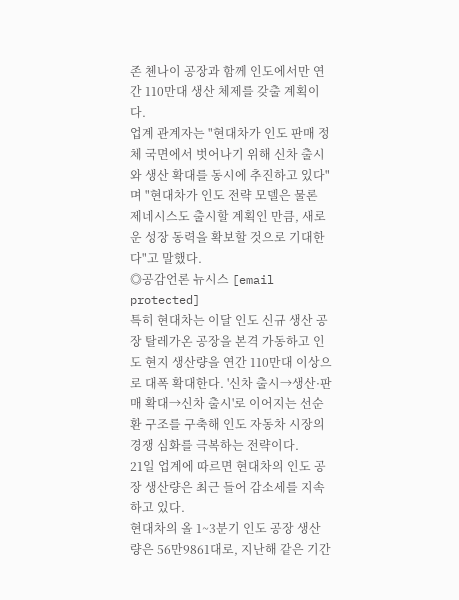존 첸나이 공장과 함께 인도에서만 연간 110만대 생산 체제를 갖출 계획이다.
업계 관계자는 "현대차가 인도 판매 정체 국면에서 벗어나기 위해 신차 출시와 생산 확대를 동시에 추진하고 있다"며 "현대차가 인도 전략 모델은 물론 제네시스도 출시할 계획인 만큼, 새로운 성장 동력을 확보할 것으로 기대한다"고 말했다.
◎공감언론 뉴시스 [email protected]
특히 현대차는 이달 인도 신규 생산 공장 탈레가온 공장을 본격 가동하고 인도 현지 생산량을 연간 110만대 이상으로 대폭 확대한다. '신차 출시→생산·판매 확대→신차 출시'로 이어지는 선순환 구조를 구축해 인도 자동차 시장의 경쟁 심화를 극복하는 전략이다.
21일 업계에 따르면 현대차의 인도 공장 생산량은 최근 들어 감소세를 지속하고 있다.
현대차의 올 1~3분기 인도 공장 생산량은 56만9861대로, 지난해 같은 기간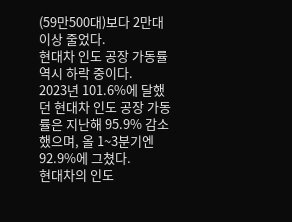(59만500대)보다 2만대 이상 줄었다.
현대차 인도 공장 가동률 역시 하락 중이다.
2023년 101.6%에 달했던 현대차 인도 공장 가동률은 지난해 95.9% 감소했으며, 올 1~3분기엔 92.9%에 그쳤다.
현대차의 인도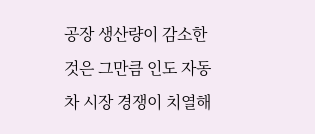공장 생산량이 감소한 것은 그만큼 인도 자동차 시장 경쟁이 치열해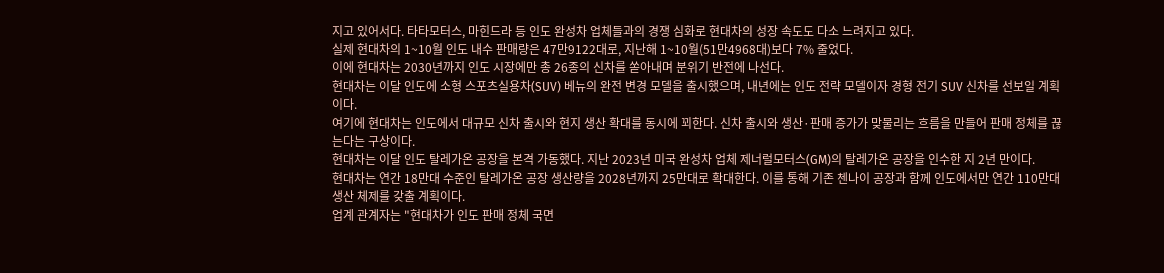지고 있어서다. 타타모터스, 마힌드라 등 인도 완성차 업체들과의 경쟁 심화로 현대차의 성장 속도도 다소 느려지고 있다.
실제 현대차의 1~10월 인도 내수 판매량은 47만9122대로, 지난해 1~10월(51만4968대)보다 7% 줄었다.
이에 현대차는 2030년까지 인도 시장에만 총 26종의 신차를 쏟아내며 분위기 반전에 나선다.
현대차는 이달 인도에 소형 스포츠실용차(SUV) 베뉴의 완전 변경 모델을 출시했으며, 내년에는 인도 전략 모델이자 경형 전기 SUV 신차를 선보일 계획이다.
여기에 현대차는 인도에서 대규모 신차 출시와 현지 생산 확대를 동시에 꾀한다. 신차 출시와 생산·판매 증가가 맞물리는 흐름을 만들어 판매 정체를 끊는다는 구상이다.
현대차는 이달 인도 탈레가온 공장을 본격 가동했다. 지난 2023년 미국 완성차 업체 제너럴모터스(GM)의 탈레가온 공장을 인수한 지 2년 만이다.
현대차는 연간 18만대 수준인 탈레가온 공장 생산량을 2028년까지 25만대로 확대한다. 이를 통해 기존 첸나이 공장과 함께 인도에서만 연간 110만대 생산 체제를 갖출 계획이다.
업계 관계자는 "현대차가 인도 판매 정체 국면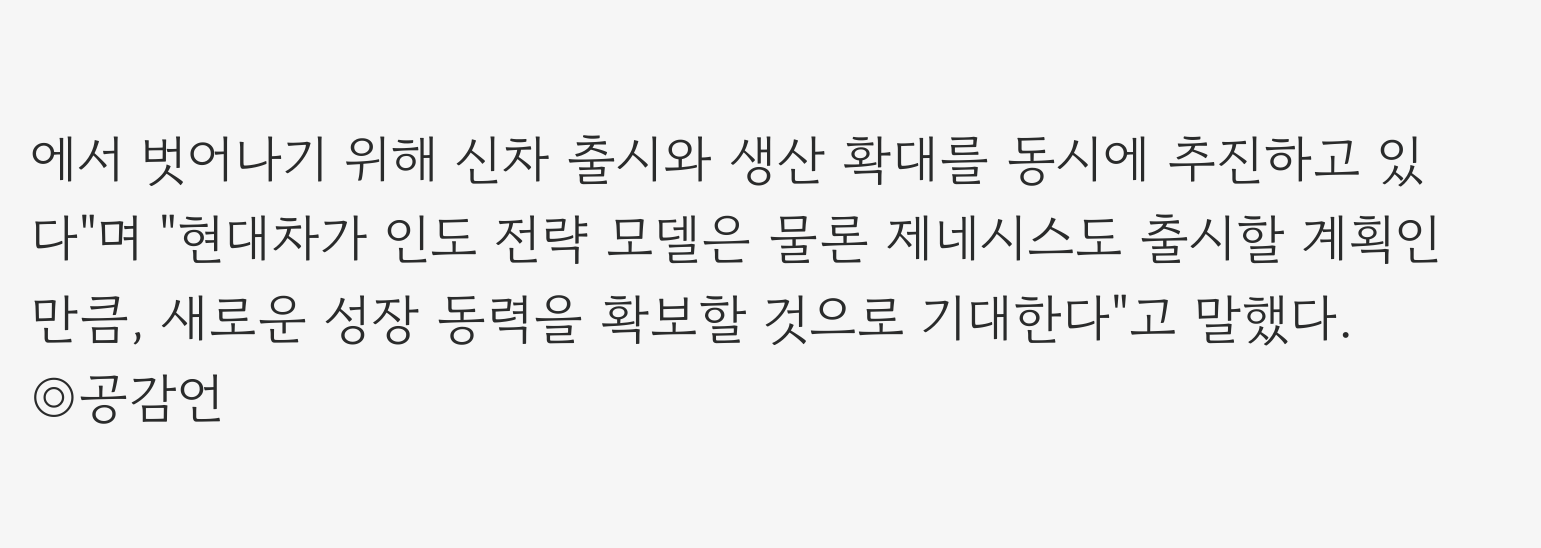에서 벗어나기 위해 신차 출시와 생산 확대를 동시에 추진하고 있다"며 "현대차가 인도 전략 모델은 물론 제네시스도 출시할 계획인 만큼, 새로운 성장 동력을 확보할 것으로 기대한다"고 말했다.
◎공감언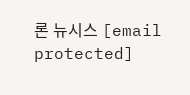론 뉴시스 [email protected]